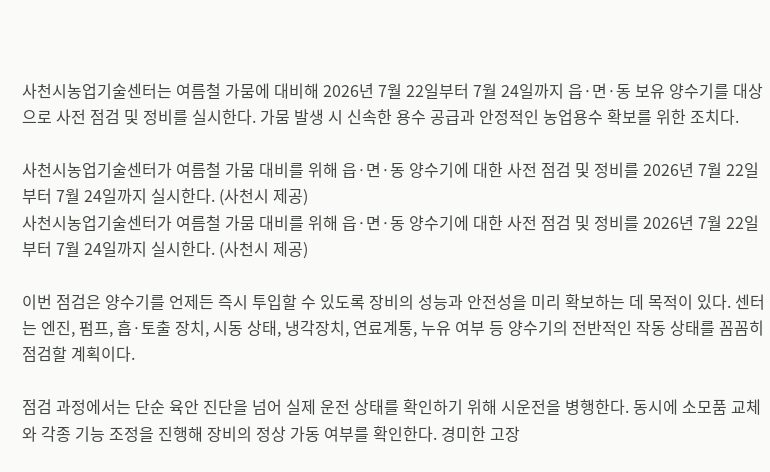사천시농업기술센터는 여름철 가뭄에 대비해 2026년 7월 22일부터 7월 24일까지 읍·면·동 보유 양수기를 대상으로 사전 점검 및 정비를 실시한다. 가뭄 발생 시 신속한 용수 공급과 안정적인 농업용수 확보를 위한 조치다.

사천시농업기술센터가 여름철 가뭄 대비를 위해 읍·면·동 양수기에 대한 사전 점검 및 정비를 2026년 7월 22일부터 7월 24일까지 실시한다. (사천시 제공)
사천시농업기술센터가 여름철 가뭄 대비를 위해 읍·면·동 양수기에 대한 사전 점검 및 정비를 2026년 7월 22일부터 7월 24일까지 실시한다. (사천시 제공)

이번 점검은 양수기를 언제든 즉시 투입할 수 있도록 장비의 성능과 안전성을 미리 확보하는 데 목적이 있다. 센터는 엔진, 펌프, 흡·토출 장치, 시동 상태, 냉각장치, 연료계통, 누유 여부 등 양수기의 전반적인 작동 상태를 꼼꼼히 점검할 계획이다.

점검 과정에서는 단순 육안 진단을 넘어 실제 운전 상태를 확인하기 위해 시운전을 병행한다. 동시에 소모품 교체와 각종 기능 조정을 진행해 장비의 정상 가동 여부를 확인한다. 경미한 고장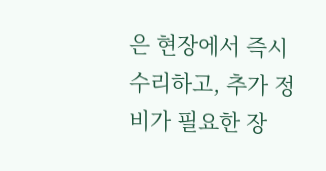은 현장에서 즉시 수리하고, 추가 정비가 필요한 장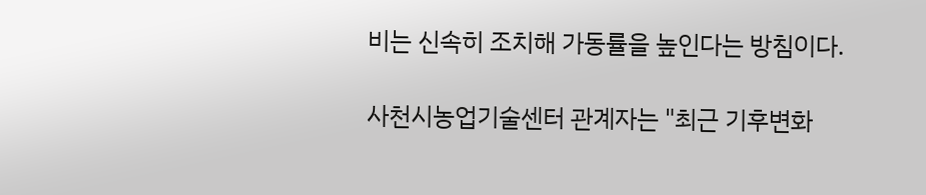비는 신속히 조치해 가동률을 높인다는 방침이다.

사천시농업기술센터 관계자는 "최근 기후변화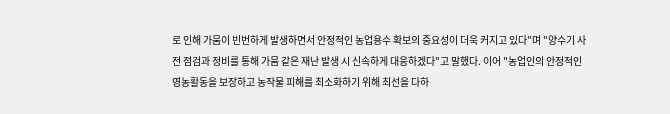로 인해 가뭄이 빈번하게 발생하면서 안정적인 농업용수 확보의 중요성이 더욱 커지고 있다"며 "양수기 사전 점검과 정비를 통해 가뭄 같은 재난 발생 시 신속하게 대응하겠다"고 말했다. 이어 "농업인의 안정적인 영농활동을 보장하고 농작물 피해를 최소화하기 위해 최선을 다하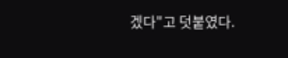겠다"고 덧붙였다.